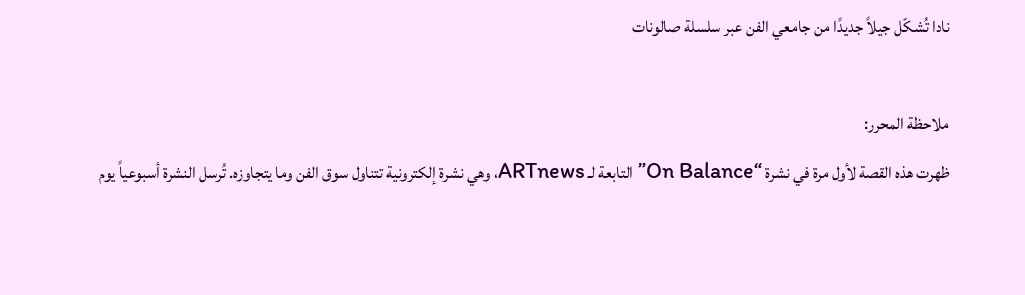نادا تُشكّل جيلاً جديدًا من جامعي الفن عبر سلسلة صالونات

ملاحظة المحرر:
ظهرت هذه القصة لأول مرة في نشرة “On Balance” التابعة لـ ARTnews، وهي نشرة إلكترونية تتناول سوق الفن وما يتجاوزه. تُرسل النشرة أسبوعياً يوم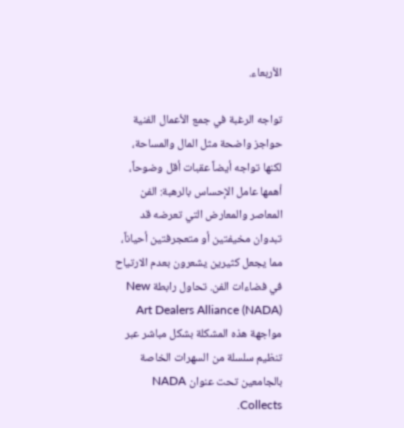الأربعاء.

تواجه الرغبة في جمع الأعمال الفنية حواجز واضحة مثل المال والمساحة، لكنها تواجه أيضاً عقبات أقل وضوحاً، أهمها عامل الإحساس بالرهبة: الفن المعاصر والمعارض التي تعرضه قد تبدوان مخيفتين أو متعجرفتين أحياناً، مما يجعل كثيرين يشعرون بعدم الارتياح في فضاءات الفن. تحاول رابطة New Art Dealers Alliance (NADA) مواجهة هذه المشكلة بشكل مباشر عبر تنظيم سلسلة من السهرات الخاصة بالجامعين تحت عنوان NADA Collects.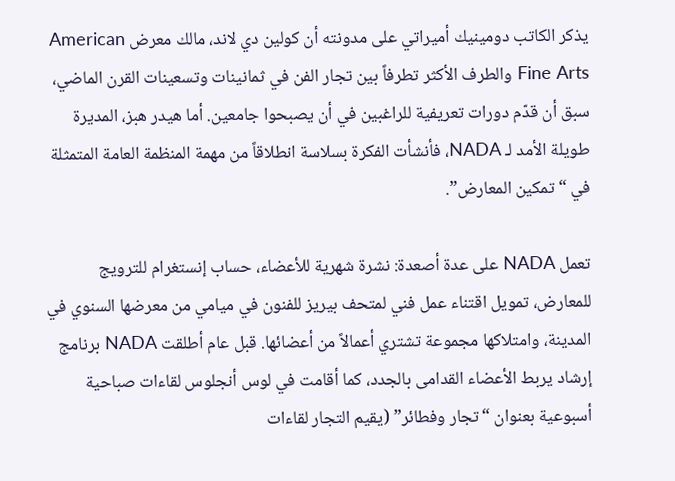يذكر الكاتب دومينيك أميراتي على مدونته أن كولين دي لاند، مالك معرض American Fine Arts والطرف الأكثر تطرفاً بين تجار الفن في ثمانينات وتسعينات القرن الماضي، سبق أن قدّم دورات تعريفية للراغبين في أن يصبحوا جامعين. أما هيدر هبز، المديرة طويلة الأمد لـ NADA، فأنشأت الفكرة بسلاسة انطلاقاً من مهمة المنظمة العامة المتمثلة في “تمكين المعارض”.

تعمل NADA على عدة أصعدة: نشرة شهرية للأعضاء، حساب إنستغرام للترويج للمعارض، تمويل اقتناء عمل فني لمتحف بيريز للفنون في ميامي من معرضها السنوي في المدينة، وامتلاكها مجموعة تشتري أعمالاً من أعضائها. قبل عام أطلقت NADA برنامج إرشاد يربط الأعضاء القدامى بالجدد، كما أقامت في لوس أنجلوس لقاءات صباحية أسبوعية بعنوان “تجار وفطائر” (يقيم التجار لقاءات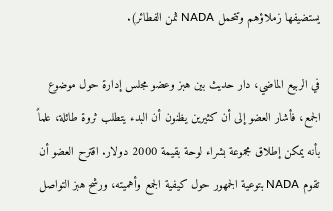يستضيفها زملاؤهم وتتحمل NADA ثمن الفطائر).

في الربيع الماضي، دار حديث بين هبز وعضو مجلس إدارة حول موضوع الجمع، فأشار العضو إلى أن كثيرين يظنون أن البدء يتطلب ثروة طائلة، علماً بأنه يمكن إطلاق مجموعة بشراء لوحة بقيمة 2000 دولار. اقترح العضو أن تقوم NADA بتوعية الجمهور حول كيفية الجمع وأهميته، ورشح هبز التواصل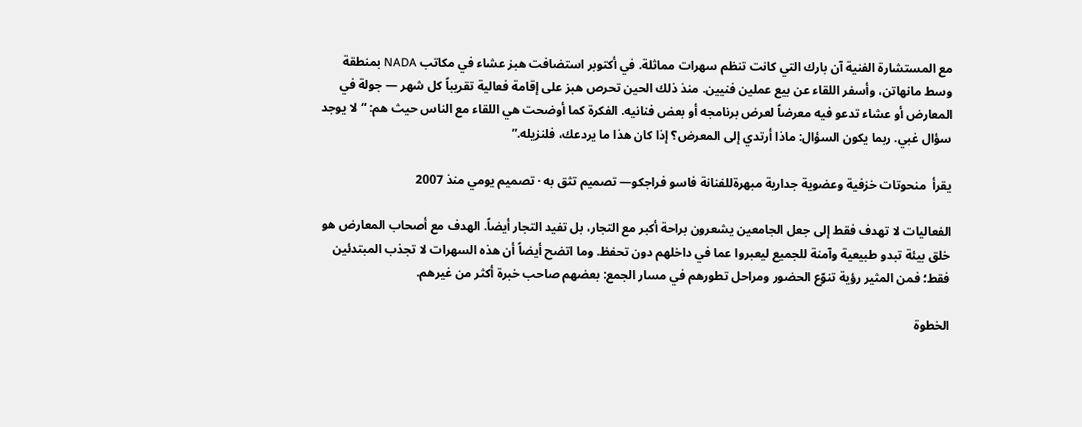مع المستشارة الفنية آن بارك التي كانت تنظم سهرات مماثلة. في أكتوبر استضافت هبز عشاء في مكاتب NADA بمنطقة وسط مانهاتن، وأسفر اللقاء عن بيع عملين فنيين. منذ ذلك الحين تحرص هبز على إقامة فعالية تقريباً كل شهر — جولة في المعارض أو عشاء تدعو فيه معرضاً لعرض برنامجه أو بعض فنانيه. الفكرة كما أوضحت هي اللقاء مع الناس حيث هم: “لا يوجد سؤال غبي. ربما يكون السؤال: ماذا أرتدي إلى المعرض؟ إذا كان هذا ما يردعك، فلنزيله.”

يقرأ  منحوتات خزفية وعضوية جدارية مبهرةللفنانة فاسو فراجكو— تصميم تثق به · تصميم يومي منذ 2007

الفعاليات لا تهدف فقط إلى جعل الجامعين يشعرون براحة أكبر مع التجار، بل تفيد التجار أيضاً. الهدف مع أصحاب المعارض هو خلق بيئة تبدو طبيعية وآمنة للجميع ليعبروا عما في داخلهم دون تحفظ. وما اتضح أيضاً أن هذه السهرات لا تجذب المبتدئين فقط؛ فمن المثير رؤية تنوّع الحضور ومراحل تطورهم في مسار الجمع: بعضهم صاحب خبرة أكثر من غيرهم.

الخطوة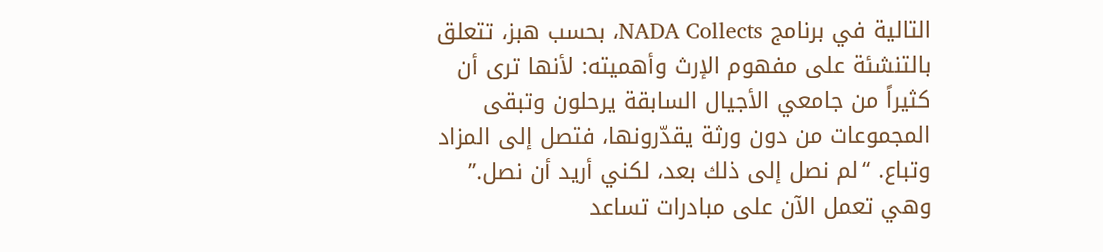التالية في برنامج NADA Collects، بحسب هبز، تتعلق بالتنشئة على مفهوم الإرث وأهميته: لأنها ترى أن كثيراً من جامعي الأجيال السابقة يرحلون وتبقى المجموعات من دون ورثة يقدّرونها، فتصل إلى المزاد وتباع. “لم نصل إلى ذلك بعد، لكني أريد أن نصل.” وهي تعمل الآن على مبادرات تساعد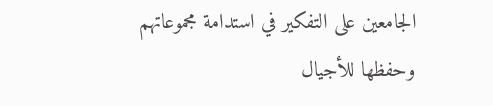الجامعين على التفكير في استدامة مجموعاتهم وحفظها للأجيال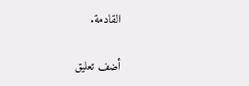القادمة.

أضف تعليق